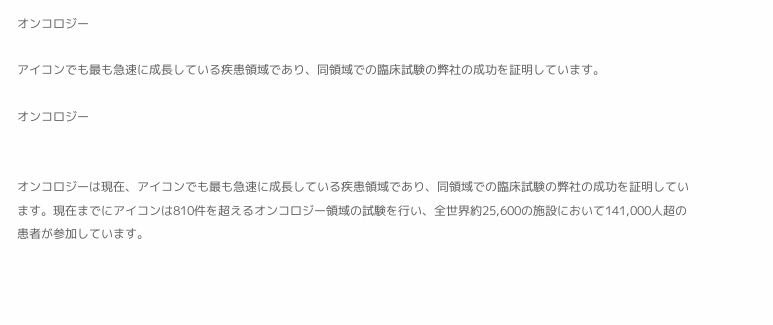オンコロジー

アイコンでも最も急速に成長している疾患領域であり、同領域での臨床試験の弊社の成功を証明しています。

オンコロジー


オンコロジーは現在、アイコンでも最も急速に成長している疾患領域であり、同領域での臨床試験の弊社の成功を証明しています。現在までにアイコンは810件を超えるオンコロジー領域の試験を行い、全世界約25,600の施設において141,000人超の患者が参加しています。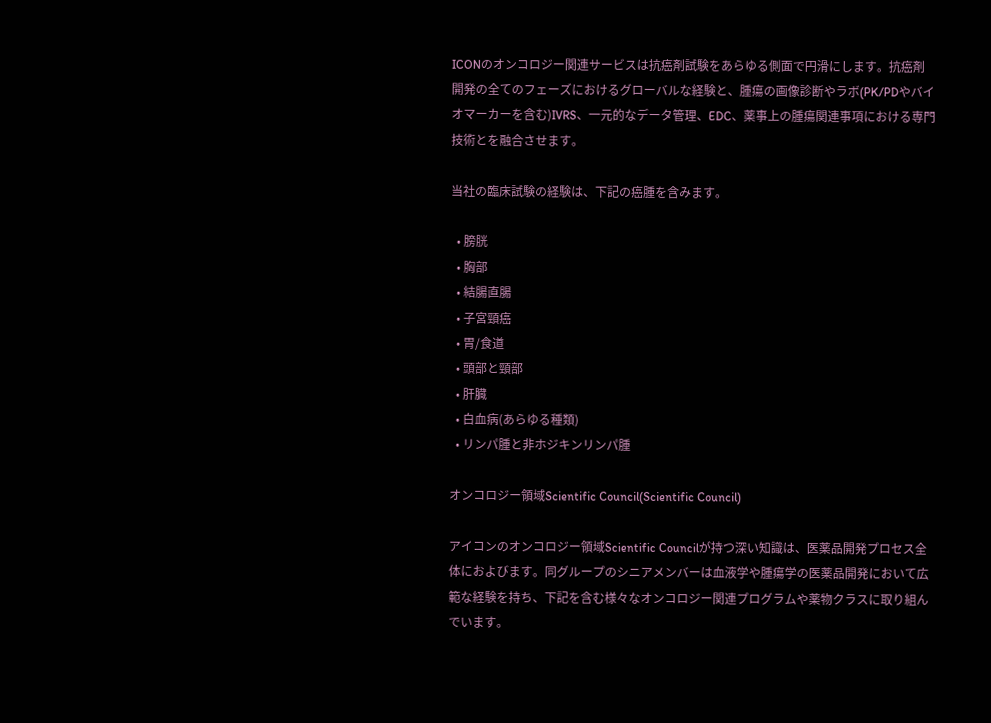ICONのオンコロジー関連サービスは抗癌剤試験をあらゆる側面で円滑にします。抗癌剤開発の全てのフェーズにおけるグローバルな経験と、腫瘍の画像診断やラボ(PK/PDやバイオマーカーを含む)IVRS、一元的なデータ管理、EDC、薬事上の腫瘍関連事項における専門技術とを融合させます。

当社の臨床試験の経験は、下記の癌腫を含みます。

  • 膀胱
  • 胸部
  • 結腸直腸
  • 子宮頸癌
  • 胃/食道
  • 頭部と頸部
  • 肝臓
  • 白血病(あらゆる種類)
  • リンパ腫と非ホジキンリンパ腫

オンコロジー領域Scientific Council(Scientific Council)

アイコンのオンコロジー領域Scientific Councilが持つ深い知識は、医薬品開発プロセス全体におよびます。同グループのシニアメンバーは血液学や腫瘍学の医薬品開発において広範な経験を持ち、下記を含む様々なオンコロジー関連プログラムや薬物クラスに取り組んでいます。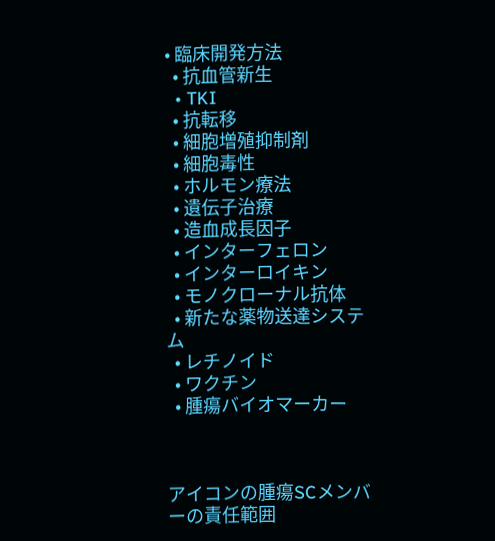• 臨床開発方法
  • 抗血管新生
  • TKI
  • 抗転移
  • 細胞増殖抑制剤
  • 細胞毒性
  • ホルモン療法
  • 遺伝子治療
  • 造血成長因子
  • インターフェロン
  • インターロイキン
  • モノクローナル抗体
  • 新たな薬物送達システム
  • レチノイド
  • ワクチン
  • 腫瘍バイオマーカー



アイコンの腫瘍SCメンバーの責任範囲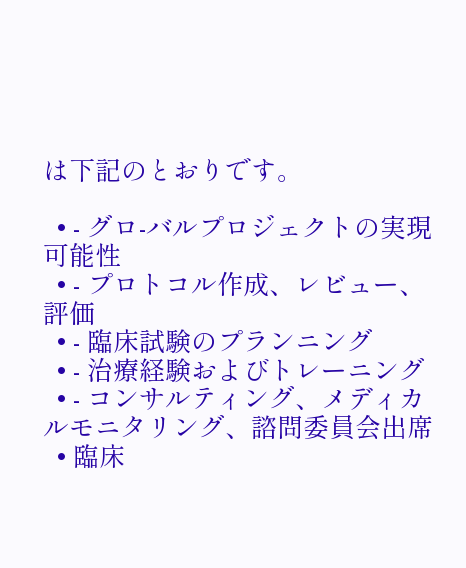は下記のとおりです。

  • - グロ-バルプロジェクトの実現可能性
  • - プロトコル作成、レビュー、評価
  • - 臨床試験のプランニング
  • - 治療経験およびトレーニング
  • - コンサルティング、メディカルモニタリング、諮問委員会出席
  • 臨床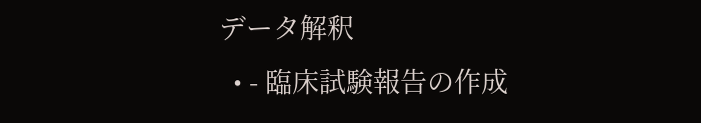データ解釈
  • - 臨床試験報告の作成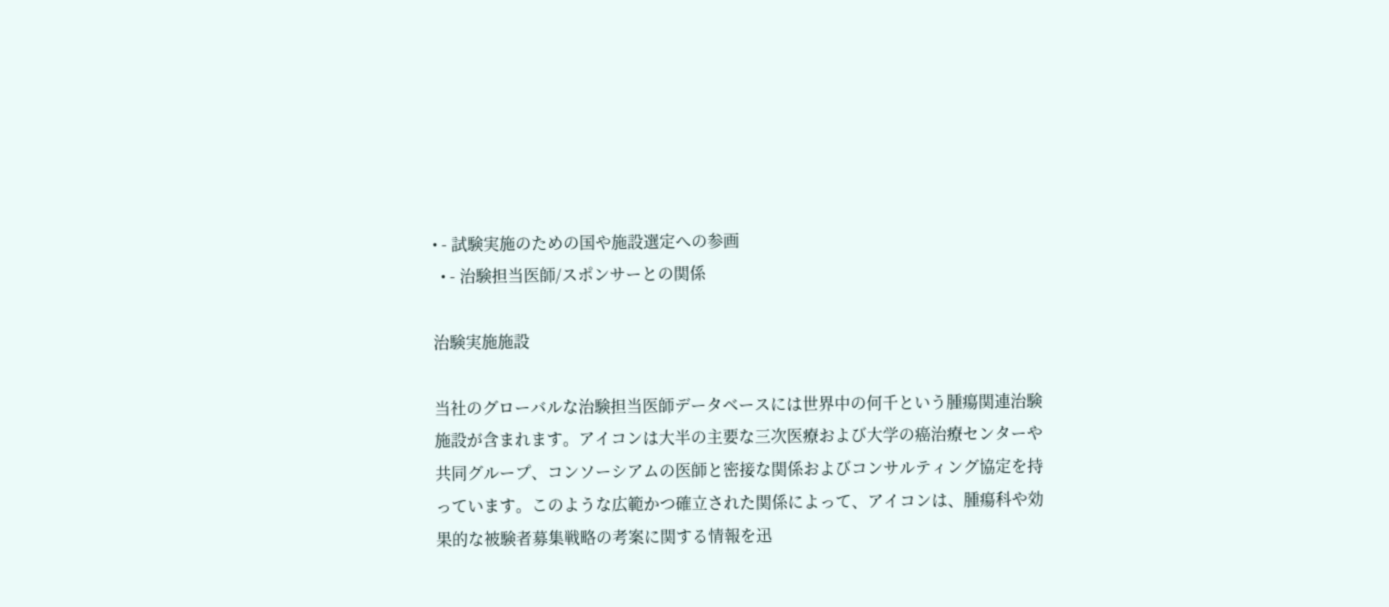• - 試験実施のための国や施設選定への参画
  • - 治験担当医師/スポンサーとの関係

治験実施施設

当社のグローバルな治験担当医師データベースには世界中の何千という腫瘍関連治験施設が含まれます。アイコンは大半の主要な三次医療および大学の癌治療センターや共同グループ、コンソーシアムの医師と密接な関係およびコンサルティング協定を持っています。このような広範かつ確立された関係によって、アイコンは、腫瘍科や効果的な被験者募集戦略の考案に関する情報を迅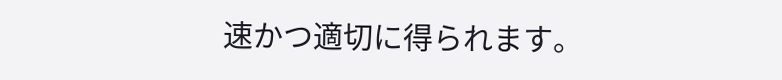速かつ適切に得られます。